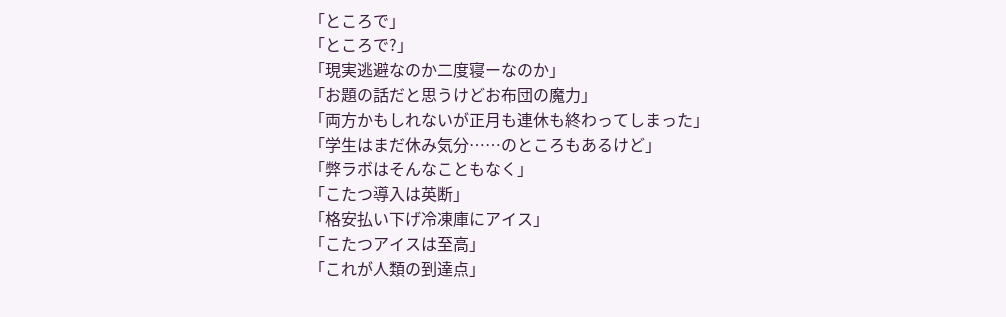「ところで」
「ところで?」
「現実逃避なのか二度寝ーなのか」
「お題の話だと思うけどお布団の魔力」
「両方かもしれないが正月も連休も終わってしまった」
「学生はまだ休み気分……のところもあるけど」
「弊ラボはそんなこともなく」
「こたつ導入は英断」
「格安払い下げ冷凍庫にアイス」
「こたつアイスは至高」
「これが人類の到達点」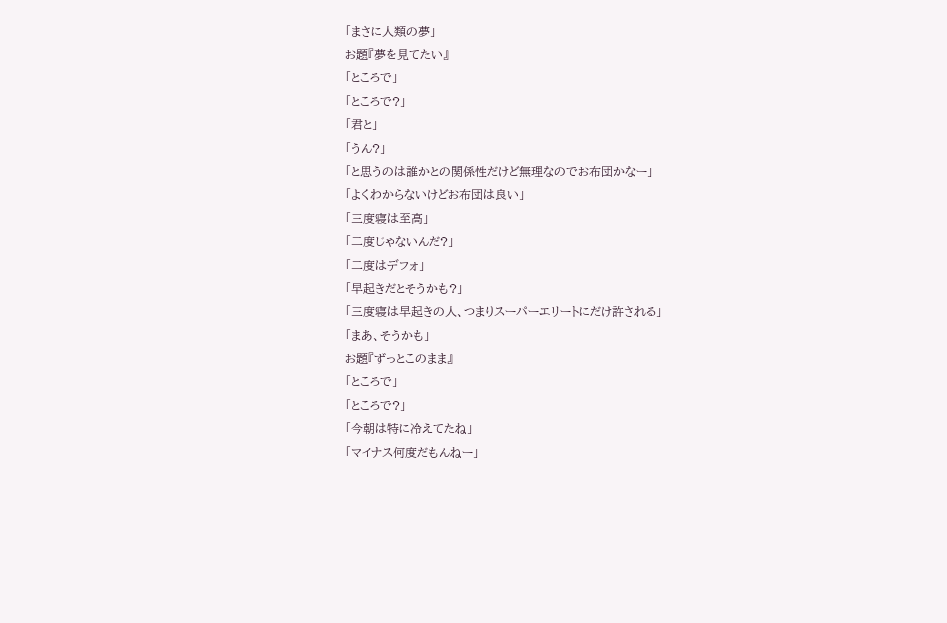「まさに人類の夢」
お題『夢を見てたい』
「ところで」
「ところで?」
「君と」
「うん?」
「と思うのは誰かとの関係性だけど無理なのでお布団かなー」
「よくわからないけどお布団は良い」
「三度寝は至高」
「二度じゃないんだ?」
「二度はデフォ」
「早起きだとそうかも?」
「三度寝は早起きの人、つまりスーパーエリートにだけ許される」
「まあ、そうかも」
お題『ずっとこのまま』
「ところで」
「ところで?」
「今朝は特に冷えてたね」
「マイナス何度だもんねー」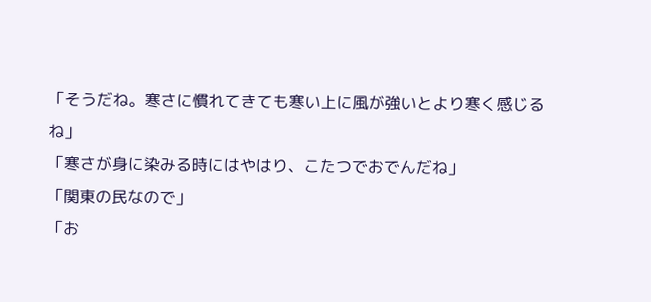「そうだね。寒さに慣れてきても寒い上に風が強いとより寒く感じるね」
「寒さが身に染みる時にはやはり、こたつでおでんだね」
「関東の民なので」
「お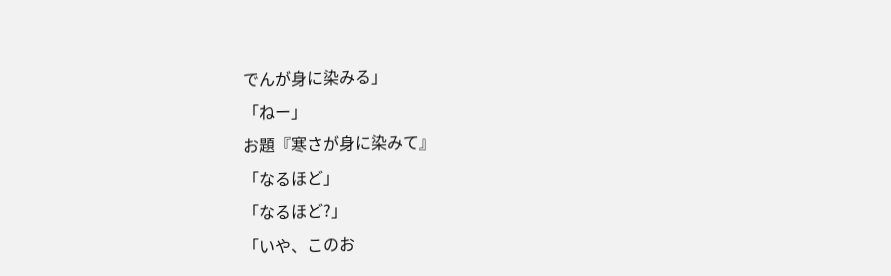でんが身に染みる」
「ねー」
お題『寒さが身に染みて』
「なるほど」
「なるほど?」
「いや、このお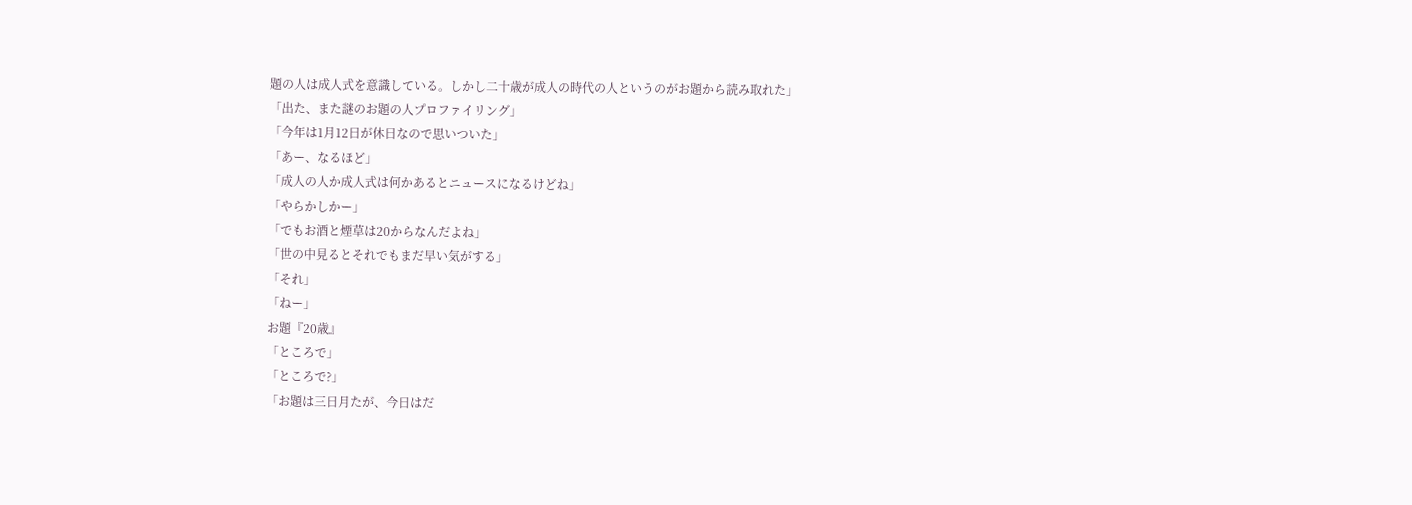題の人は成人式を意識している。しかし二十歳が成人の時代の人というのがお題から読み取れた」
「出た、また謎のお題の人プロファイリング」
「今年は1月12日が休日なので思いついた」
「あー、なるほど」
「成人の人か成人式は何かあるとニュースになるけどね」
「やらかしかー」
「でもお酒と煙草は20からなんだよね」
「世の中見るとそれでもまだ早い気がする」
「それ」
「ねー」
お題『20歳』
「ところで」
「ところで?」
「お題は三日月たが、今日はだ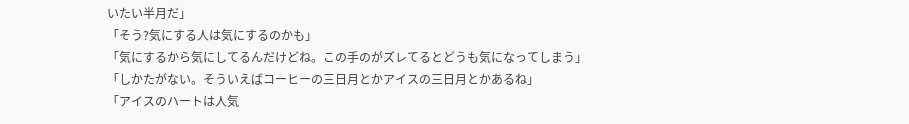いたい半月だ」
「そう?気にする人は気にするのかも」
「気にするから気にしてるんだけどね。この手のがズレてるとどうも気になってしまう」
「しかたがない。そういえばコーヒーの三日月とかアイスの三日月とかあるね」
「アイスのハートは人気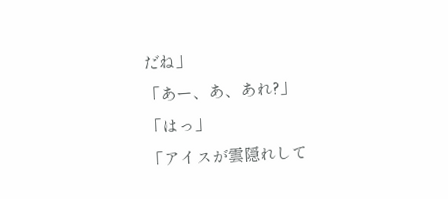だね」
「あー、あ、あれ?」
「はっ」
「アイスが雲隠れして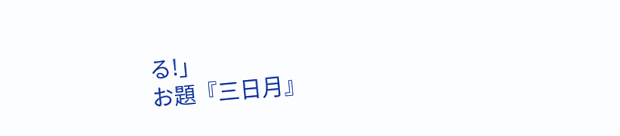る!」
お題『三日月』